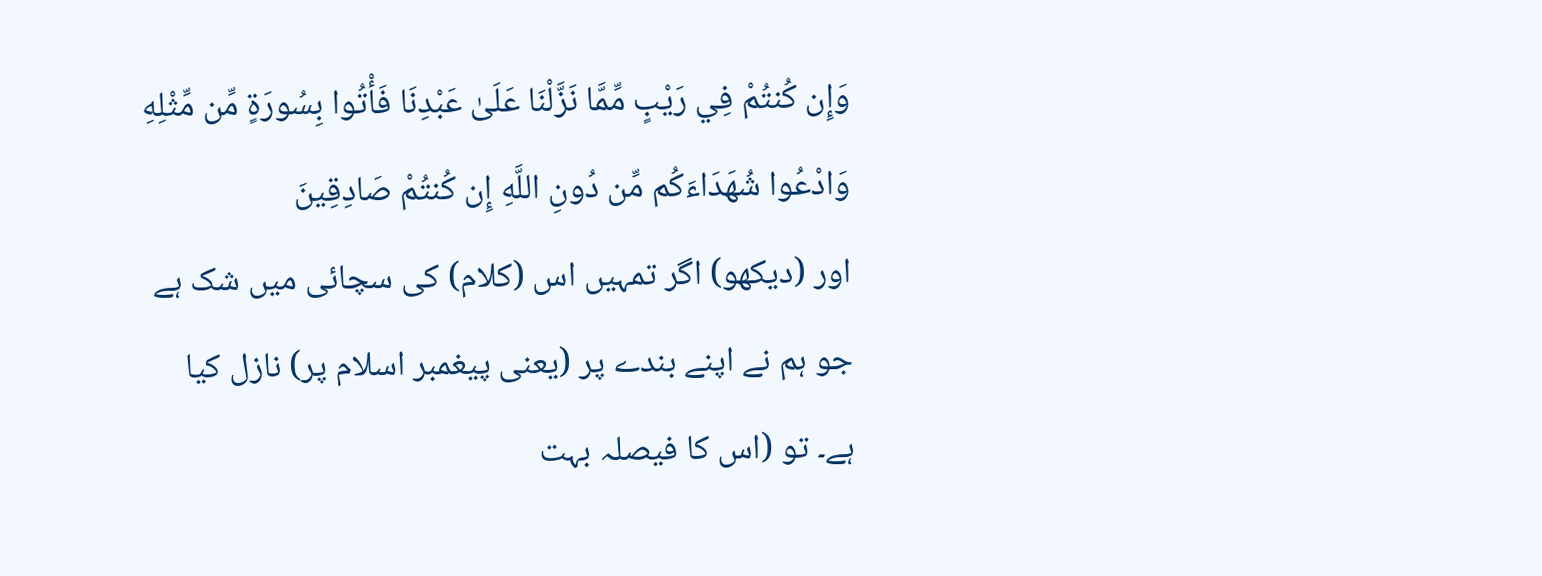وَإِن كُنتُمْ فِي رَيْبٍ مِّمَّا نَزَّلْنَا عَلَىٰ عَبْدِنَا فَأْتُوا بِسُورَةٍ مِّن مِّثْلِهِ وَادْعُوا شُهَدَاءَكُم مِّن دُونِ اللَّهِ إِن كُنتُمْ صَادِقِينَ
اور (دیکھو) اگر تمہیں اس (کلام) کی سچائی میں شک ہے جو ہم نے اپنے بندے پر (یعنی پیغمبر اسلام پر) نازل کیا ہے۔ تو (اس کا فیصلہ بہت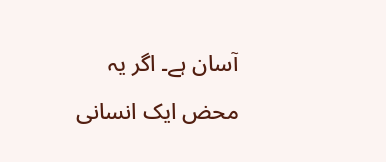آسان ہے۔ اگر یہ محض ایک انسانی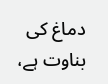دماغ کی بناوت ہے،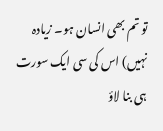تو تم بھی انسان ہو۔ زیادہ نہیں) اس کی سی ایک سورت ہی بنا لاؤ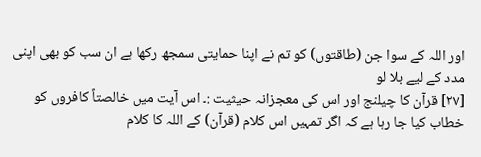اور اللہ کے سوا جن (طاقتوں) کو تم نے اپنا حمایتی سمجھ رکھا ہے ان سب کو بھی اپنی مدد کے لیے بلا لو
[٢٧] قرآن کا چیلنج اور اس کی معجزانہ حیثیت :۔ اس آیت میں خالصتاً کافروں کو خطاب کیا جا رہا ہے کہ اگر تمہیں اس کلام (قرآن) کے اللہ کا کلام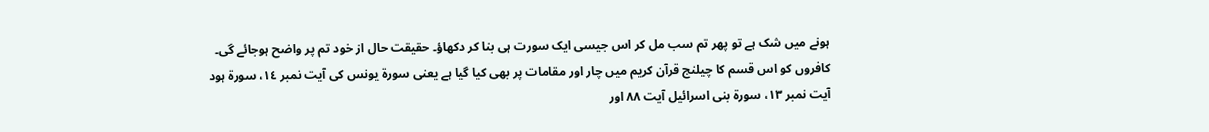ہونے میں شک ہے تو پھر تم سب مل کر اس جیسی ایک سورت ہی بنا کر دکھاؤ۔ حقیقت حال از خود تم پر واضح ہوجائے گی۔ کافروں کو اس قسم کا چیلنج قرآن کریم میں چار اور مقامات پر بھی کیا گیا ہے یعنی سورۃ یونس کی آیت نمبر ١٤، سورۃ ہود آیت نمبر ١٣، سورۃ بنی اسرائیل آیت ٨٨ اور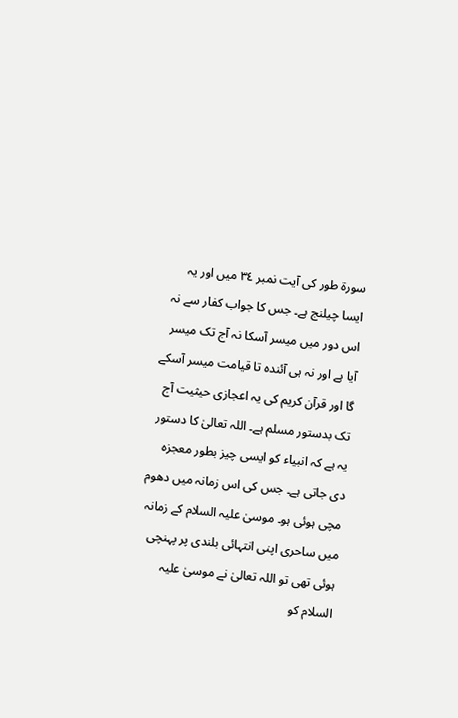سورۃ طور کی آیت نمبر ٣٤ میں اور یہ ایسا چیلنج ہے۔ جس کا جواب کفار سے نہ اس دور میں میسر آسکا نہ آج تک میسر آیا ہے اور نہ ہی آئندہ تا قیامت میسر آسکے گا اور قرآن کریم کی یہ اعجازی حیثیت آج تک بدستور مسلم ہے۔ اللہ تعالیٰ کا دستور یہ ہے کہ انبیاء کو ایسی چیز بطور معجزہ دی جاتی ہے۔ جس کی اس زمانہ میں دھوم مچی ہوئی ہو۔ موسیٰ علیہ السلام کے زمانہ میں ساحری اپنی انتہائی بلندی پر پہنچی ہوئی تھی تو اللہ تعالیٰ نے موسیٰ علیہ السلام کو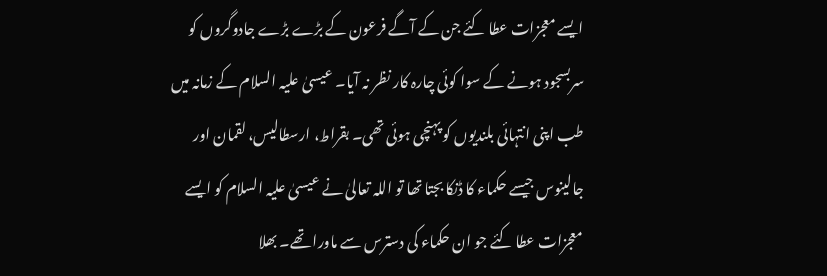ایسے معجزات عطا کئے جن کے آگے فرعون کے بڑے بڑے جادوگروں کو سربسجود ہونے کے سوا کوئی چارہ کار نظر نہ آیا۔ عیسیٰ علیہ السلام کے زمانہ میں طب اپنی انتہائی بلندیوں کو پہنچی ہوئی تھی۔ بقراط، ارسطالیس، لقمان اور جالینوس جیسے حکماء کا ڈنکا بجتا تھا تو اللہ تعالیٰ نے عیسیٰ علیہ السلام کو ایسے معجزات عطا کئے جو ان حکماء کی دسترس سے ماورا تھے۔ بھلا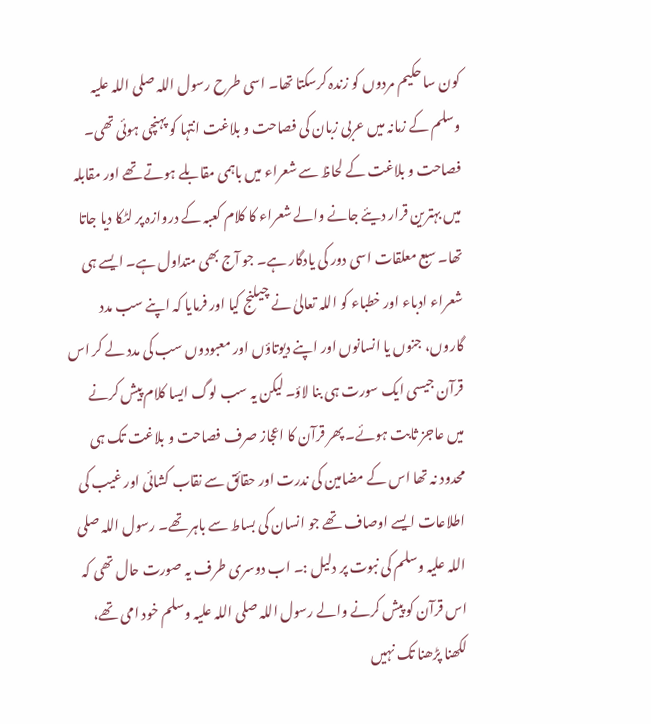کون سا حکیم مردوں کو زندہ کرسکتا تھا۔ اسی طرح رسول اللہ صلی اللہ علیہ وسلم کے زمانہ میں عربی زبان کی فصاحت و بلاغت انتہا کو پہنچی ہوئی تھی۔ فصاحت و بلاغت کے لحاظ سے شعراء میں باہمی مقابلے ہوتے تھے اور مقابلہ میں بہترین قرار دیئے جانے والے شعراء کا کلام کعبہ کے دروازہ پر لٹکا دیا جاتا تھا۔ سبع معلقات اسی دور کی یادگار ہے۔ جو آج بھی متداول ہے۔ ایسے ہی شعراء ادباء اور خطباء کو اللہ تعالیٰ نے چیلنج کیا اور فرمایا کہ اپنے سب مدد گاروں، جنوں یا انسانوں اور اپنے دیوتاؤں اور معبودوں سب کی مدد لے کر اس قرآن جیسی ایک سورت ہی بنا لاؤ۔ لیکن یہ سب لوگ ایسا کلام پیش کرنے میں عاجز ثابت ہوئے۔ پھر قرآن کا اعجاز صرف فصاحت و بلاغت تک ہی محدود نہ تھا اس کے مضامین کی ندرت اور حقائق سے نقاب کشائی اور غیب کی اطلاعات ایسے اوصاف تھے جو انسان کی بساط سے باہر تھے۔ رسول اللہ صلی اللہ علیہ وسلم کی نبوت پر دلیل :۔ اب دوسری طرف یہ صورت حال تھی کہ اس قرآن کو پیش کرنے والے رسول اللہ صلی اللہ علیہ وسلم خود امی تھے، لکھنا پڑھنا تک نہیں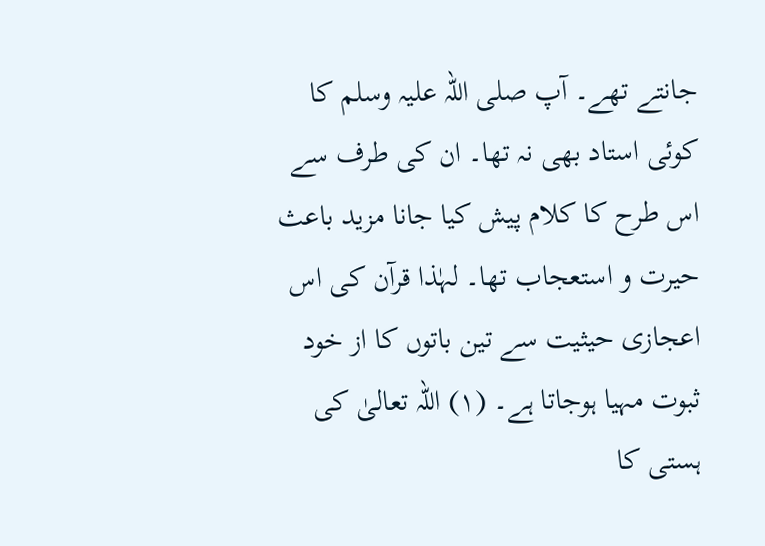جانتے تھے۔ آپ صلی اللہ علیہ وسلم کا کوئی استاد بھی نہ تھا۔ ان کی طرف سے اس طرح کا کلام پیش کیا جانا مزید باعث حیرت و استعجاب تھا۔ لہٰذا قرآن کی اس اعجازی حیثیت سے تین باتوں کا از خود ثبوت مہیا ہوجاتا ہے۔ (١) اللہ تعالیٰ کی ہستی کا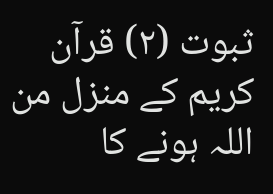ثبوت (٢) قرآن کریم کے منزل من اللہ ہونے کا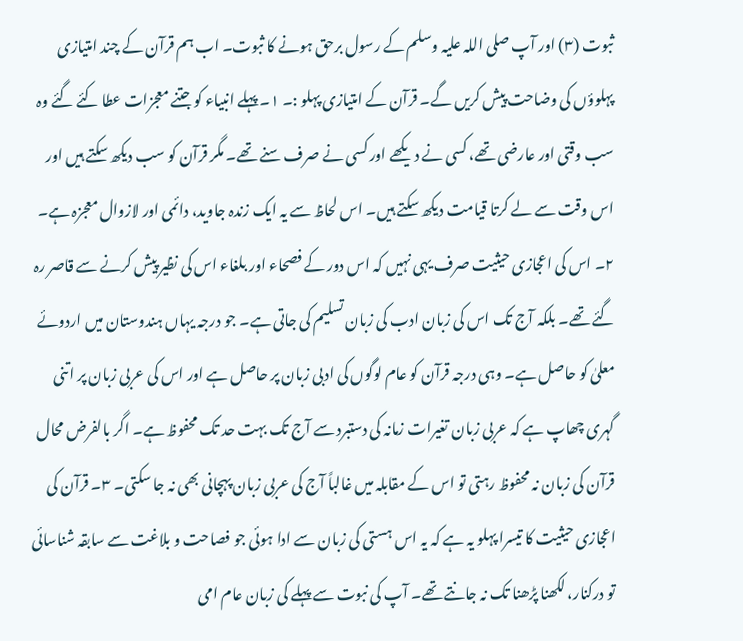ثبوت (٣) اور آپ صلی اللہ علیہ وسلم کے رسول برحق ہونے کا ثبوت۔ اب ہم قرآن کے چند امتیازی پہلوؤں کی وضاحت پیش کریں گے۔ قرآن کے امتیازی پہلو :۔ ١۔ پہلے انبیاء کو جتنے معجزات عطا کئے گئے وہ سب وقتی اور عارضی تھے، کسی نے دیکھے اور کسی نے صرف سنے تھے۔ مگر قرآن کو سب دیکھ سکتے ہیں اور اس وقت سے لے کرتا قیامت دیکھ سکتے ہیں۔ اس لحاظ سے یہ ایک زندہ جاوید، دائمی اور لازوال معجزہ ہے۔ ٢۔ اس کی اعجازی حیثیت صرف یہی نہیں کہ اس دور کے فصحاء اور بلغاء اس کی نظیر پیش کرنے سے قاصر رہ گئے تھے۔ بلکہ آج تک اس کی زبان ادب کی زبان تسلیم کی جاتی ہے۔ جو درجہ یہاں ہندوستان میں اردوئے معلیٰ کو حاصل ہے۔ وہی درجہ قرآن کو عام لوگوں کی ادبی زبان پر حاصل ہے اور اس کی عربی زبان پر اتنی گہری چھاپ ہے کہ عربی زبان تغیرات زمانہ کی دستبرد سے آج تک بہت حد تک محفوظ ہے۔ اگر بالفرض محال قرآن کی زبان نہ محفوظ رہتی تو اس کے مقابلہ میں غالباً آج کی عربی زبان پہچانی بھی نہ جا سکتی۔ ٣۔ قرآن کی اعجازی حیثیت کا تیسرا پہلو یہ ہے کہ یہ اس ہستی کی زبان سے ادا ہوئی جو فصاحت و بلاغت سے سابقہ شناسائی تو درکنار، لکھنا پڑھنا تک نہ جانتے تھے۔ آپ کی نبوت سے پہلے کی زبان عام امی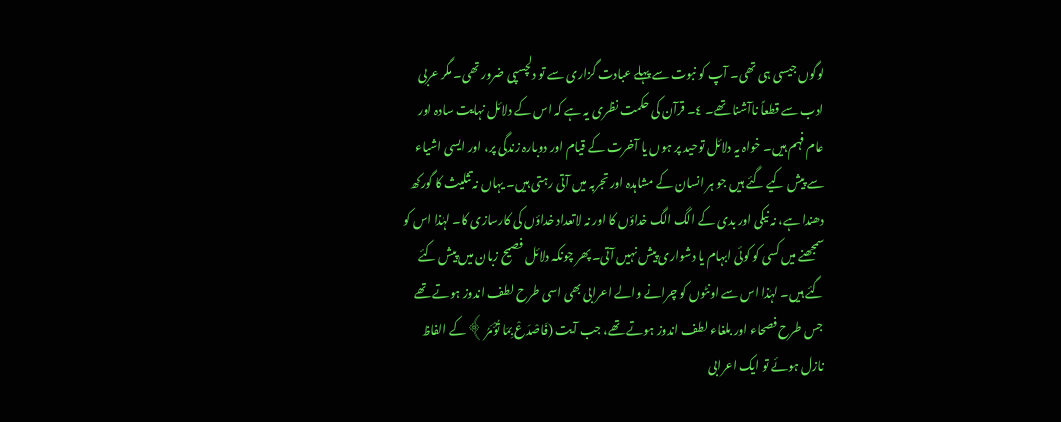لوگوں جیسی ہی تھی۔ آپ کو نبوت سے پہلے عبادت گزاری سے تو دلچسپی ضرور تھی۔ مگر عربی ادب سے قطعاً ناآشنا تھے۔ ٤۔ قرآن کی حکمت نظری یہ ہے کہ اس کے دلائل نہایت سادہ اور عام فہم ہیں۔ خواہ یہ دلائل توحید پر ہوں یا آخرت کے قیام اور دوبارہ زندگی پر، اور ایسی اشیاء سے پیش کیے گئے ہیں جو ہر انسان کے مشاہدہ اور تجربہ میں آتی رہتی ہیں۔ یہاں نہ تثلیث کا گورکھ دھندا ہے، نہ نیکی اور بدی کے الگ الگ خداؤں کا اور نہ لاتعداد خداؤں کی کارسازی کا۔ لہٰذا اس کو سمجھنے میں کسی کو کوئی ابہام یا دشواری پیش نہیں آتی۔ پھر چونکہ دلائل فصیح زبان میں پیش کئے گئے ہیں۔ لہٰذا اس سے اونٹوں کو چرانے والے اعرابی بھی اسی طرح لطف اندوز ہوتے تھے جس طرح فصحاء اور بلغاء لطف اندوز ہوتے تھے، جب آیت (فَاصْدَعْ بِمَا تُؤْمَرُ ﴾کے الفاظ نازل ہوئے تو ایک اعرابی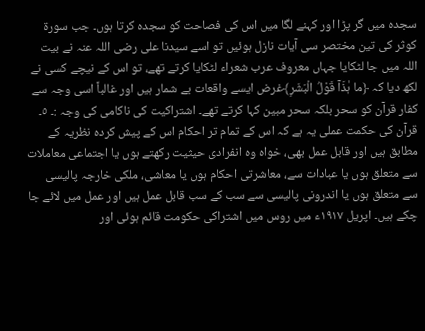سجدہ میں گر پڑا اور کہنے لگا میں اس کی فصاحت کو سجدہ کرتا ہوں۔ جب سورۃ کوثر کی تین مختصر سی آیات نازل ہوئیں تو اسے سیدنا علی رضی اللہ عنہ نے بیت اللہ میں جا لٹکایا جہاں معروف عرب شعراء لٹکایا کرتے تھے، تو اس کے نیچے کسی نے لکھ دیا کہ ﴿ما ہٰذَآ قَوْلُ الْبَشَرِ﴾غرض ایسے واقعات بے شمار ہیں اور غالباً اسی وجہ سے کفار قرآن کو سحر بلکہ سحر مبین کہا کرتے تھے۔ اشتراکیت کی ناکامی کی وجہ :۔ ٥۔ قرآن کی حکمت عملی یہ ہے کہ اس کے تمام تر احکام اس کے پیش کردہ نظریہ کے مطابق ہیں اور قابل عمل بھی، خواہ وہ انفرادی حیثیت رکھتے ہوں یا اجتماعی معاملات سے متعلق ہوں یا عبادات سے، معاشرتی احکام ہوں یا معاشی، ملکی خارجہ پالیسی سے متعلق ہوں یا اندرونی پالیسی سے سب کے سب قابل عمل ہیں اور عمل میں لائے جا چکے ہیں۔ اپریل ١٩١٧ء میں روس میں اشتراکی حکومت قائم ہوئی اور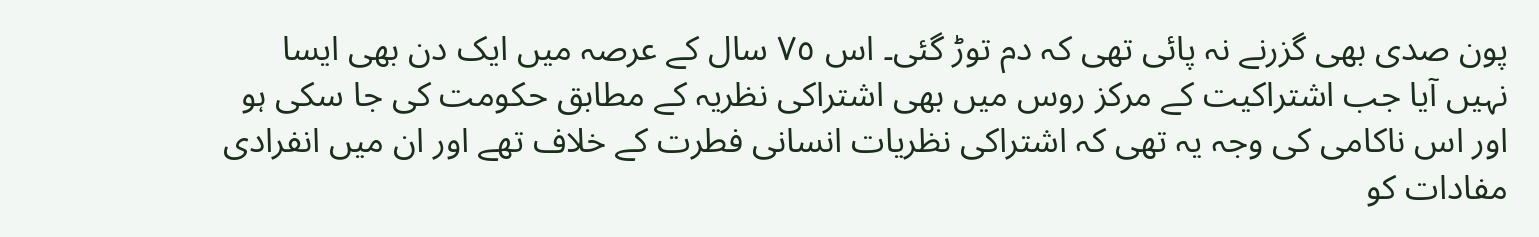پون صدی بھی گزرنے نہ پائی تھی کہ دم توڑ گئی۔ اس ٧٥ سال کے عرصہ میں ایک دن بھی ایسا نہیں آیا جب اشتراکیت کے مرکز روس میں بھی اشتراکی نظریہ کے مطابق حکومت کی جا سکی ہو اور اس ناکامی کی وجہ یہ تھی کہ اشتراکی نظریات انسانی فطرت کے خلاف تھے اور ان میں انفرادی مفادات کو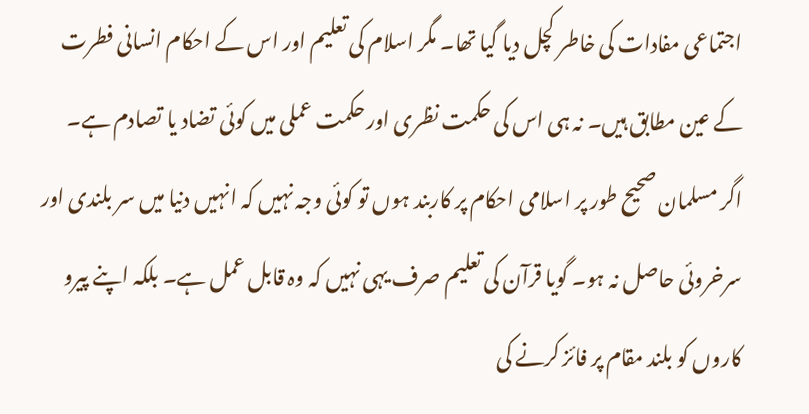اجتماعی مفادات کی خاطر کچل دیا گیا تھا۔ مگر اسلام کی تعلیم اور اس کے احکام انسانی فطرت کے عین مطابق ہیں۔ نہ ہی اس کی حکمت نظری اور حکمت عملی میں کوئی تضاد یا تصادم ہے۔ اگر مسلمان صحیح طور پر اسلامی احکام پر کاربند ہوں تو کوئی وجہ نہیں کہ انہیں دنیا میں سر بلندی اور سرخروئی حاصل نہ ہو۔ گویا قرآن کی تعلیم صرف یہی نہیں کہ وہ قابل عمل ہے۔ بلکہ اپنے پیرو کاروں کو بلند مقام پر فائز کرنے کی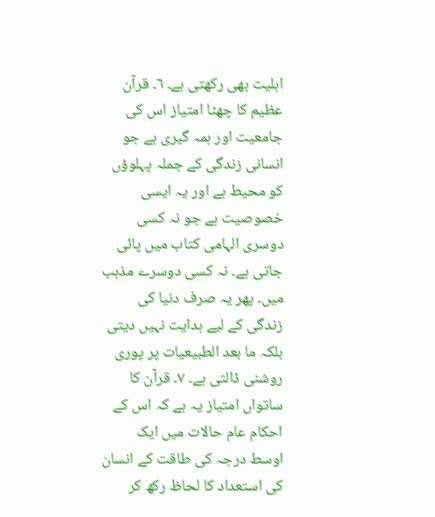اہلیت بھی رکھتی ہے۔ ٦۔ قرآن عظیم کا چھٹا امتیاز اس کی جامعیت اور ہمہ گیری ہے جو انسانی زندگی کے جملہ پہلوؤں کو محیط ہے اور یہ ایسی خصوصیت ہے جو نہ کسی دوسری الہامی کتاب میں پائی جاتی ہے۔ نہ کسی دوسرے مذہب میں۔ پھر یہ صرف دنیا کی زندگی کے لیے ہدایت نہیں دیتی بلکہ ما بعد الطبیعیات پر پوری روشنی ڈالتی ہے۔ ٧۔ قرآن کا ساتواں امتیاز یہ ہے کہ اس کے احکام عام حالات میں ایک اوسط درجہ کی طاقت کے انسان کی استعداد کا لحاظ رکھ کر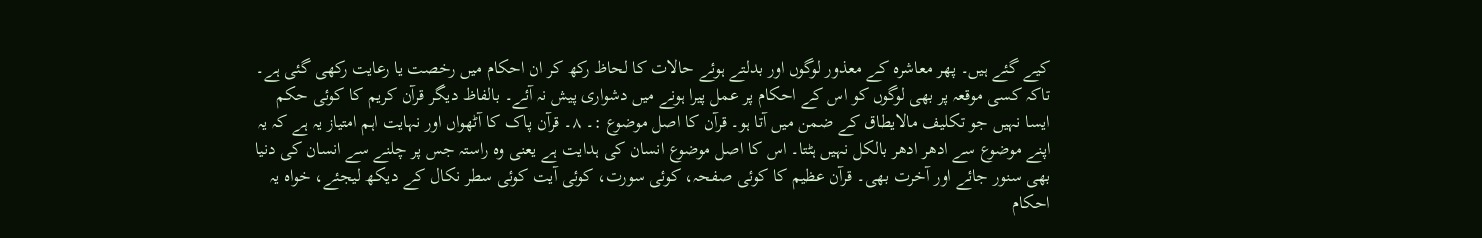کیے گئے ہیں۔ پھر معاشرہ کے معذور لوگوں اور بدلتے ہوئے حالات کا لحاظ رکھ کر ان احکام میں رخصت یا رعایت رکھی گئی ہے۔ تاکہ کسی موقعہ پر بھی لوگوں کو اس کے احکام پر عمل پیرا ہونے میں دشواری پیش نہ آئے۔ بالفاظ دیگر قرآن کریم کا کوئی حکم ایسا نہیں جو تکلیف مالایطاق کے ضمن میں آتا ہو۔ قرآن کا اصل موضوع :۔ ٨۔ قرآن پاک کا آٹھواں اور نہایت اہم امتیاز یہ ہے کہ یہ اپنے موضوع سے ادھر ادھر بالکل نہیں ہٹتا۔ اس کا اصل موضوع انسان کی ہدایت ہے یعنی وہ راستہ جس پر چلنے سے انسان کی دنیا بھی سنور جائے اور آخرت بھی۔ قرآن عظیم کا کوئی صفحہ، کوئی سورت، کوئی آیت کوئی سطر نکال کے دیکھ لیجئے، خواہ یہ احکام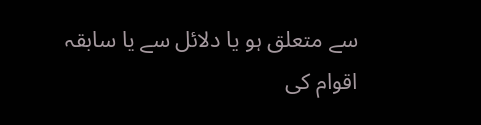سے متعلق ہو یا دلائل سے یا سابقہ اقوام کی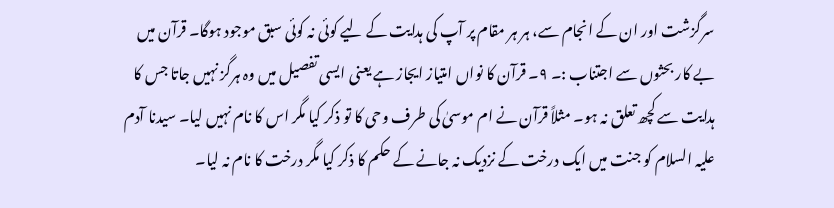سرگزشت اور ان کے انجام سے، ہر ہر مقام پر آپ کی ہدایت کے لیے کوئی نہ کوئی سبق موجود ہوگا۔ قرآن میں بے کار بحثوں سے اجتناب :۔ ٩۔ قرآن کا نواں امتیاز ایجاز ہے یعنی ایسی تفصیل میں وہ ہرگز نہیں جاتا جس کا ہدایت سے کچھ تعلق نہ ہو۔ مثلاً قرآن نے ام موسیٰ کی طرف وحی کا تو ذکر کیا مگر اس کا نام نہیں لیا۔ سیدنا آدم علیہ السلام کو جنت میں ایک درخت کے نزدیک نہ جانے کے حکم کا ذکر کیا مگر درخت کا نام نہ لیا۔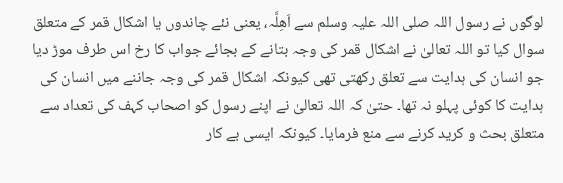لوگوں نے رسول اللہ صلی اللہ علیہ وسلم سے اَھِلَّہ، یعنی نئے چاندوں یا اشکال قمر کے متعلق سوال کیا تو اللہ تعالیٰ نے اشکال قمر کی وجہ بتانے کے بجائے جواب کا رخ اس طرف موڑ دیا جو انسان کی ہدایت سے تعلق رکھتی تھی کیونکہ اشکال قمر کی وجہ جاننے میں انسان کی ہدایت کا کوئی پہلو نہ تھا۔ حتیٰ کہ اللہ تعالیٰ نے اپنے رسول کو اصحاب کہف کی تعداد سے متعلق بحث و کرید کرنے سے منع فرمایا۔ کیونکہ ایسی بے کار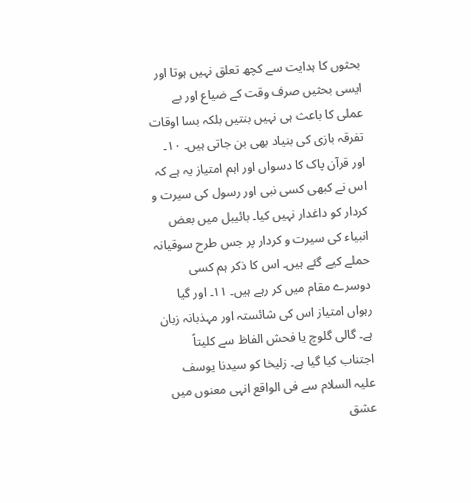بحثوں کا ہدایت سے کچھ تعلق نہیں ہوتا اور ایسی بحثیں صرف وقت کے ضیاع اور بے عملی کا باعث ہی نہیں بنتیں بلکہ بسا اوقات تفرقہ بازی کی بنیاد بھی بن جاتی ہیں۔ ١٠۔ اور قرآن پاک کا دسواں اور اہم امتیاز یہ ہے کہ اس نے کبھی کسی نبی اور رسول کی سیرت و کردار کو داغدار نہیں کیا۔ بائیبل میں بعض انبیاء کی سیرت و کردار پر جس طرح سوقیانہ حملے کیے گئے ہیں۔ اس کا ذکر ہم کسی دوسرے مقام میں کر رہے ہیں۔ ١١۔ اور گیا رہواں امتیاز اس کی شائستہ اور مہذبانہ زبان ہے۔ گالی گلوچ یا فحش الفاظ سے کلیتاً اجتناب کیا گیا ہے۔ زلیخا کو سیدنا یوسف علیہ السلام سے فی الواقع انہی معنوں میں عشق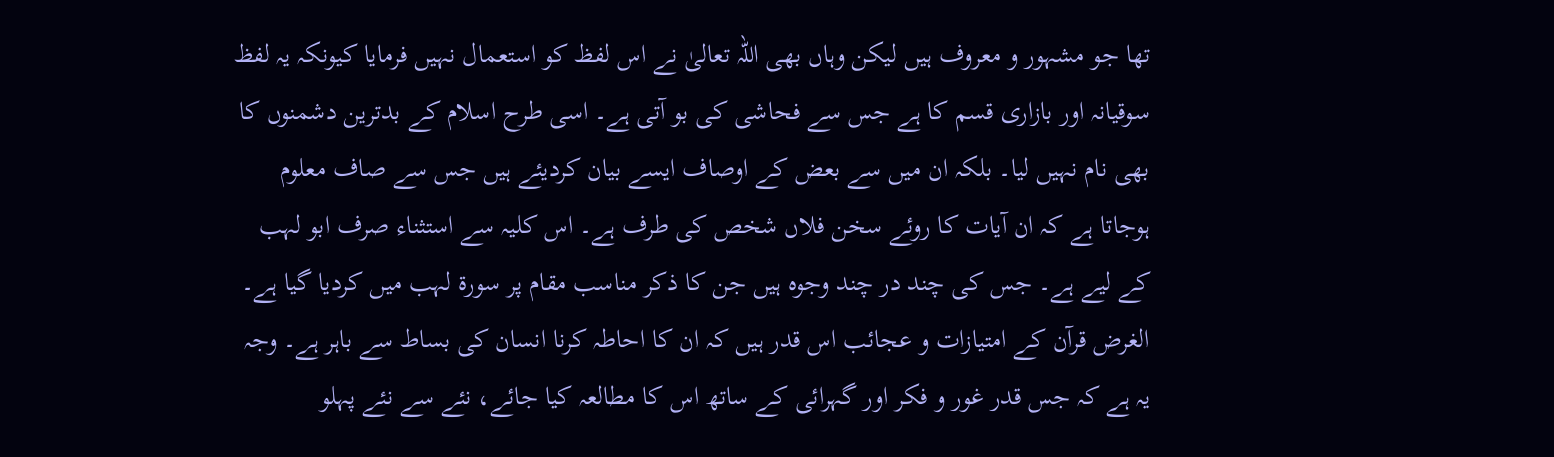تھا جو مشہور و معروف ہیں لیکن وہاں بھی اللہ تعالیٰ نے اس لفظ کو استعمال نہیں فرمایا کیونکہ یہ لفظ سوقیانہ اور بازاری قسم کا ہے جس سے فحاشی کی بو آتی ہے۔ اسی طرح اسلام کے بدترین دشمنوں کا بھی نام نہیں لیا۔ بلکہ ان میں سے بعض کے اوصاف ایسے بیان کردیئے ہیں جس سے صاف معلوم ہوجاتا ہے کہ ان آیات کا روئے سخن فلاں شخص کی طرف ہے۔ اس کلیہ سے استثناء صرف ابو لہب کے لیے ہے۔ جس کی چند در چند وجوہ ہیں جن کا ذکر مناسب مقام پر سورۃ لہب میں کردیا گیا ہے۔ الغرض قرآن کے امتیازات و عجائب اس قدر ہیں کہ ان کا احاطہ کرنا انسان کی بساط سے باہر ہے۔ وجہ یہ ہے کہ جس قدر غور و فکر اور گہرائی کے ساتھ اس کا مطالعہ کیا جائے، نئے سے نئے پہلو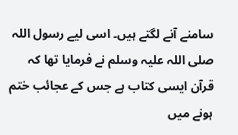سامنے آنے لگتے ہیں۔ اسی لیے رسول اللہ صلی اللہ علیہ وسلم نے فرمایا تھا کہ قرآن ایسی کتاب ہے جس کے عجائب ختم ہونے میں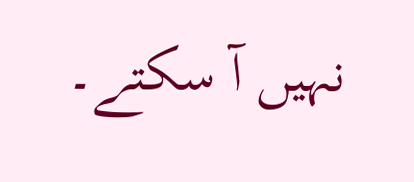نہیں آ سکتے۔